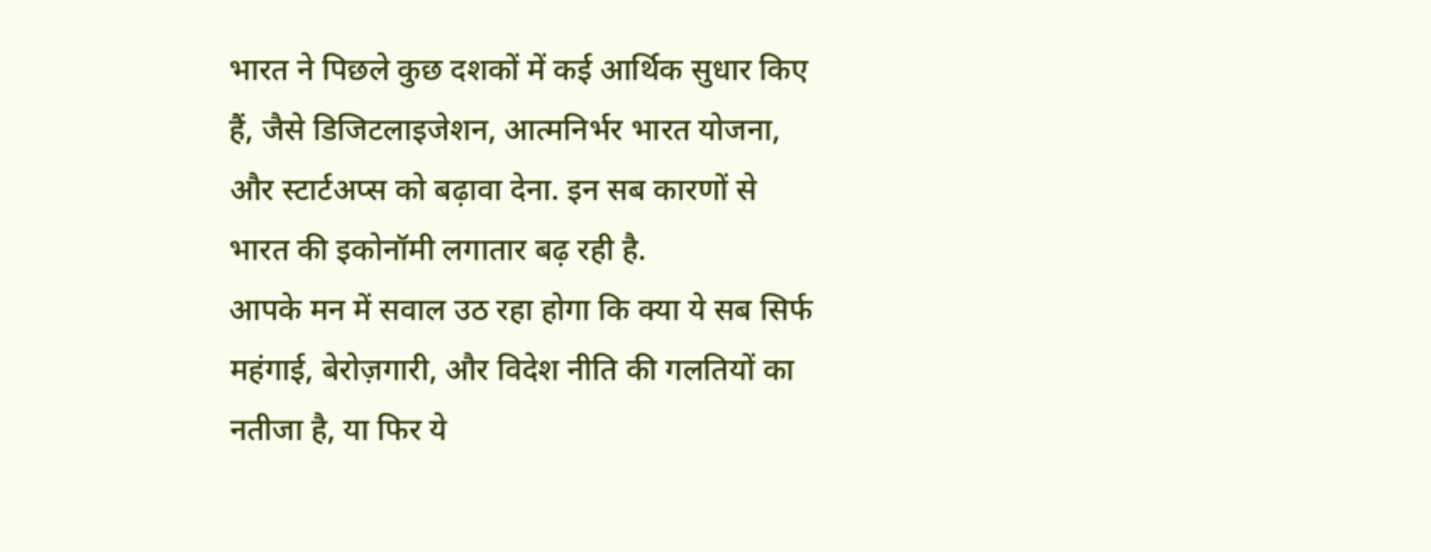भारत ने पिछले कुछ दशकों में कई आर्थिक सुधार किए हैं, जैसे डिजिटलाइजेशन, आत्मनिर्भर भारत योजना, और स्टार्टअप्स को बढ़ावा देना. इन सब कारणों से भारत की इकोनॉमी लगातार बढ़ रही है.
आपके मन में सवाल उठ रहा होगा कि क्या ये सब सिर्फ महंगाई, बेरोज़गारी, और विदेश नीति की गलतियों का नतीजा है, या फिर ये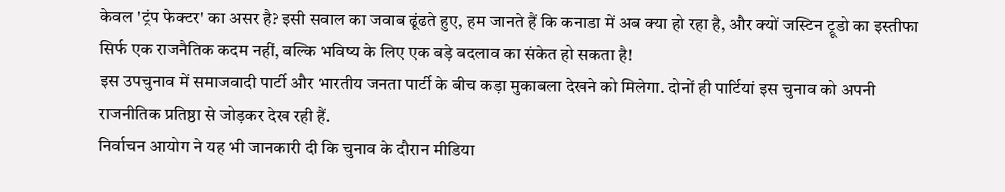केवल 'ट्रंप फेक्टर' का असर है? इसी सवाल का जवाब ढूंढते हुए, हम जानते हैं कि कनाडा में अब क्या हो रहा है, और क्यों जस्टिन ट्रूडो का इस्तीफा सिर्फ एक राजनैतिक कदम नहीं, बल्कि भविष्य के लिए एक बड़े बदलाव का संकेत हो सकता है!
इस उपचुनाव में समाजवादी पार्टी और भारतीय जनता पार्टी के बीच कड़ा मुकाबला देखने को मिलेगा. दोनों ही पार्टियां इस चुनाव को अपनी राजनीतिक प्रतिष्ठा से जोड़कर देख रही हैं.
निर्वाचन आयोग ने यह भी जानकारी दी कि चुनाव के दौरान मीडिया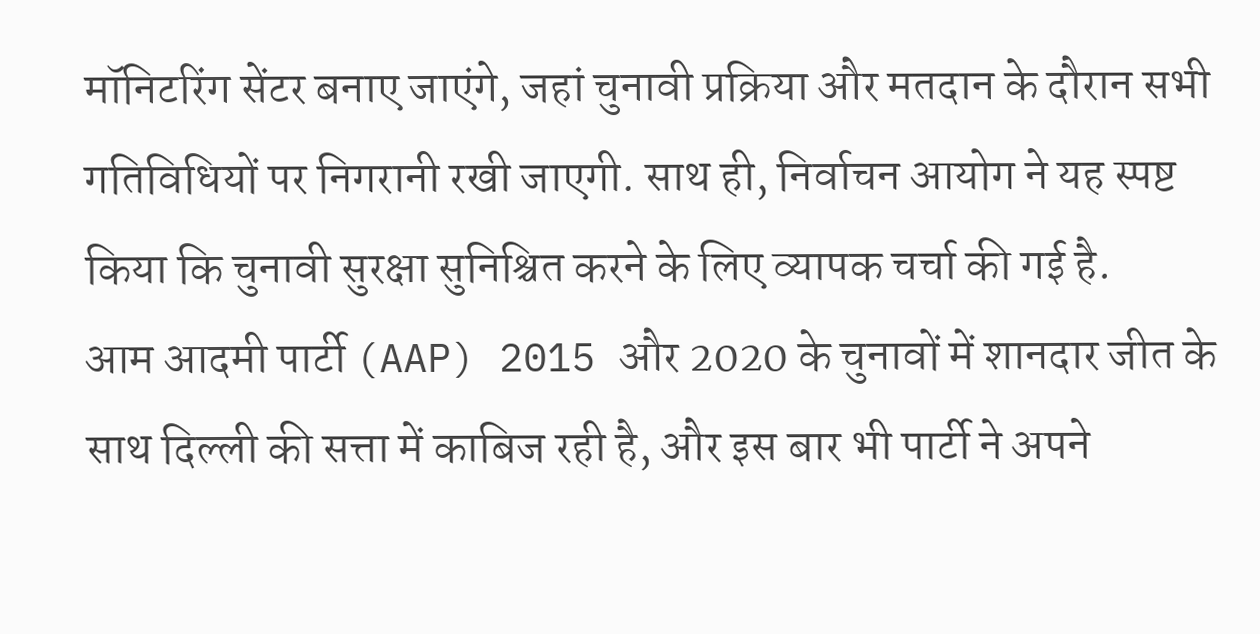मॉनिटरिंग सेंटर बनाए जाएंगे, जहां चुनावी प्रक्रिया और मतदान के दौरान सभी गतिविधियों पर निगरानी रखी जाएगी. साथ ही, निर्वाचन आयोग ने यह स्पष्ट किया कि चुनावी सुरक्षा सुनिश्चित करने के लिए व्यापक चर्चा की गई है.
आम आदमी पार्टी (AAP) 2015 और 2020 के चुनावों में शानदार जीत के साथ दिल्ली की सत्ता में काबिज रही है, और इस बार भी पार्टी ने अपने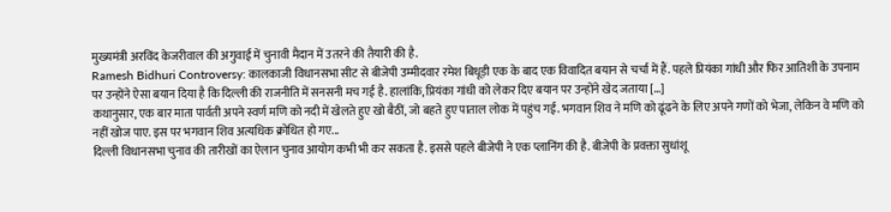मुख्यमंत्री अरविंद केजरीवाल की अगुवाई में चुनावी मैदान में उतरने की तैयारी की है.
Ramesh Bidhuri Controversy: कालकाजी विधानसभा सीट से बीजेपी उम्मीदवार रमेश बिधूड़ी एक के बाद एक विवादित बयान से चर्चा में हैं. पहले प्रियंका गांधी और फिर आतिशी के उपनाम पर उन्होंने ऐसा बयान दिया है कि दिल्ली की राजनीति में सनसनी मच गई है. हालांकि, प्रियंका गांधी को लेकर दिए बयान पर उन्होंने खेद जताया […]
कथानुसार, एक बार माता पार्वती अपने स्वर्ण मणि को नदी में खेलते हुए खो बैठीं, जो बहते हुए पाताल लोक में पहुंच गई. भगवान शिव ने मणि को ढूंढने के लिए अपने गणों को भेजा, लेकिन वे मणि को नहीं खोज पाए. इस पर भगवान शिव अत्यधिक क्रोधित हो गए...
दिल्ली विधानसभा चुनाव की तारीखों का ऐलान चुनाव आयोग कभी भी कर सकता है. इससे पहले बीजेपी ने एक प्लानिंग की है. बीजेपी के प्रवक्ता सुधांशू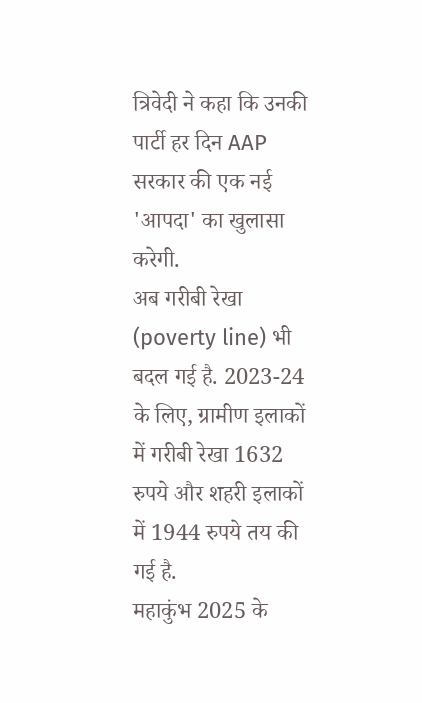त्रिवेदी ने कहा कि उनकी पार्टी हर दिन AAP सरकार की एक नई 'आपदा' का खुलासा करेगी.
अब गरीबी रेखा (poverty line) भी बदल गई है. 2023-24 के लिए, ग्रामीण इलाकों में गरीबी रेखा 1632 रुपये और शहरी इलाकों में 1944 रुपये तय की गई है.
महाकुंभ 2025 के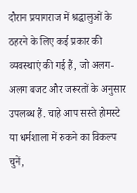दौरान प्रयागराज में श्रद्धालुओं के ठहरने के लिए कई प्रकार की व्यवस्थाएं की गई हैं, जो अलग-अलग बजट और जरूरतों के अनुसार उपलब्ध हैं. चाहे आप सस्ते होमस्टे या धर्मशाला में रुकने का विकल्प चुनें,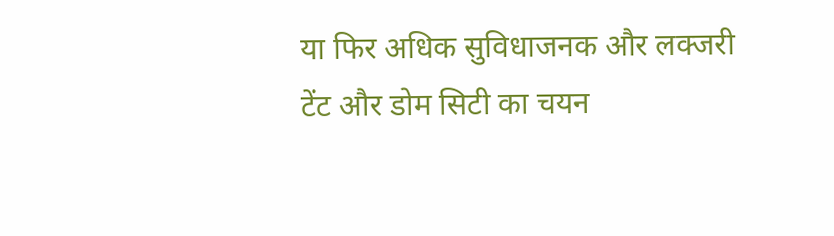या फिर अधिक सुविधाजनक और लक्जरी टेंट और डोम सिटी का चयन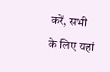करें, सभी के लिए यहां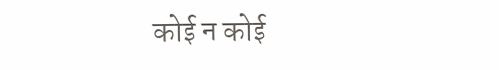कोई न कोई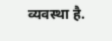व्यवस्था है.